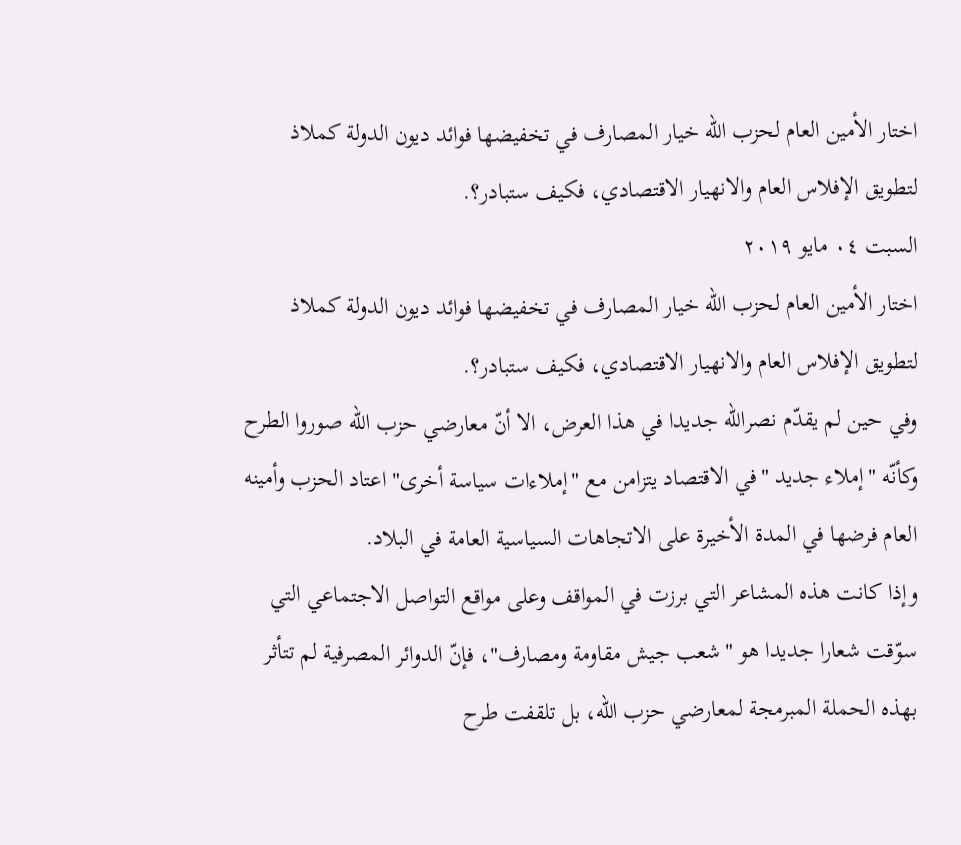اختار الأمين العام لحزب الله خيار المصارف في تخفيضها فوائد ديون الدولة كملاذ لتطويق الإفلاس العام والانهيار الاقتصادي، فكيف ستبادر؟.
السبت ٠٤ مايو ٢٠١٩
اختار الأمين العام لحزب الله خيار المصارف في تخفيضها فوائد ديون الدولة كملاذ لتطويق الإفلاس العام والانهيار الاقتصادي، فكيف ستبادر؟.
وفي حين لم يقدّم نصرالله جديدا في هذا العرض، الا أنّ معارضي حزب الله صوروا الطرح وكأنّه "إملاء جديد "في الاقتصاد يتزامن مع "إملاءات سياسة أخرى" اعتاد الحزب وأمينه العام فرضها في المدة الأخيرة على الاتجاهات السياسية العامة في البلاد.
وإذا كانت هذه المشاعر التي برزت في المواقف وعلى مواقع التواصل الاجتماعي التي سوّقت شعارا جديدا هو "شعب جيش مقاومة ومصارف"، فإنّ الدوائر المصرفية لم تتأثر بهذه الحملة المبرمجة لمعارضي حزب الله، بل تلقفت طرح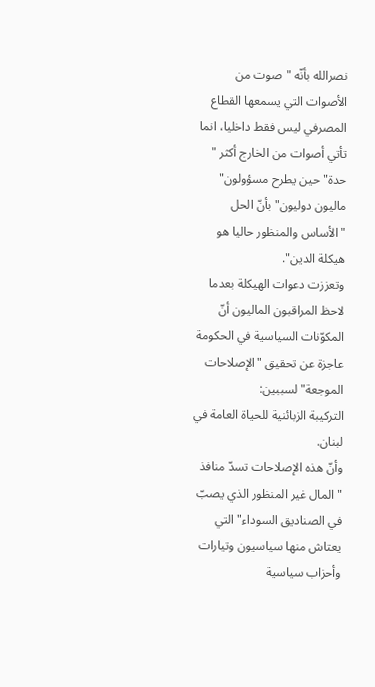نصرالله بأنّه "صوت من الأصوات التي يسمعها القطاع المصرفي ليس فقط داخليا، انما تأتي أصوات من الخارج أكثر " حدة" حين يطرح مسؤولون" ماليون دوليون" بأنّ الحل "الأساس والمنظور حاليا هو هيكلة الدين".
وتعززت دعوات الهيكلة بعدما لاحظ المراقبون الماليون أنّ المكوّنات السياسية في الحكومة عاجزة عن تحقيق "الإصلاحات الموجعة" لسببين:
التركيبة الزبائنية للحياة العامة في لبنان.
وأنّ هذه الإصلاحات تسدّ منافذ "المال غير المنظور الذي يصبّ في الصناديق السوداء" التي يعتاش منها سياسيون وتيارات وأحزاب سياسية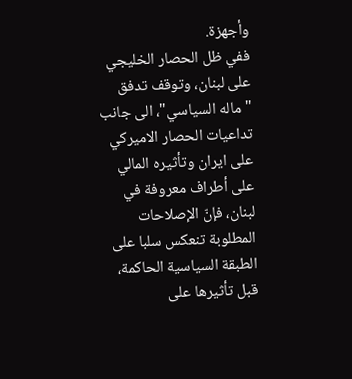وأجهزة.
ففي ظل الحصار الخليجي على لبنان، وتوقف تدفق "ماله السياسي"، الى جانب تداعيات الحصار الاميركي على ايران وتأثيره المالي على أطراف معروفة في لبنان، فإنّ الإصلاحات المطلوبة تنعكس سلبا على الطبقة السياسية الحاكمة، قبل تأثيرها على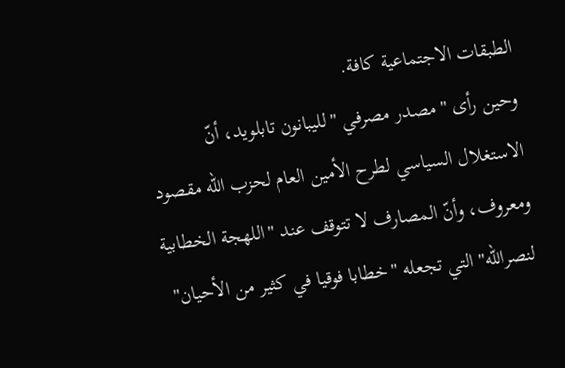الطبقات الاجتماعية كافة.
وحين رأى "مصدر مصرفي "لليبانون تابلويد، أنّ الاستغلال السياسي لطرح الأمين العام لحزب الله مقصود ومعروف، وأنّ المصارف لا تتوقف عند "اللهجة الخطابية لنصرالله" التي تجعله "خطابا فوقيا في كثير من الأحيان"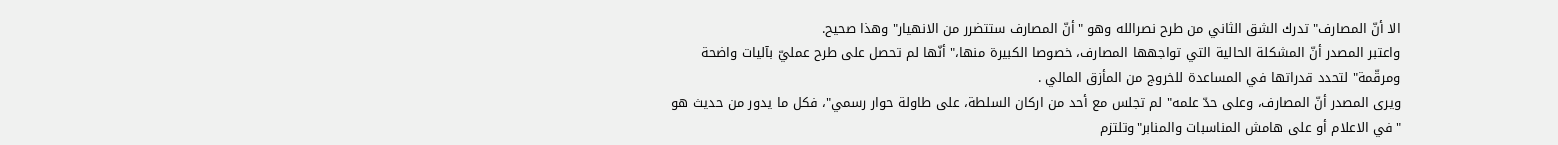الا أنّ المصارف" تدرك الشق الثاني من طرح نصرالله وهو "أنّ المصارف ستتضرر من الانهيار" وهذا صحيح.
واعتبر المصدر أنّ المشكلة الحالية التي تواجهها المصارف، خصوصا الكبيرة منها،" أنّها لم تحصل على طرح عمليّ بآليات واضحة ومرقّمة" لتحدد قدراتها في المساعدة للخروج من المأزق المالي .
ويرى المصدر أنّ المصارف، وعلى حدّ علمه" لم تجلس مع أحد من اركان السلطة، على طاولة حوار رسمي"، فكل ما يدور من حديث هو "في الاعلام أو على هامش المناسبات والمنابر"وتلتزم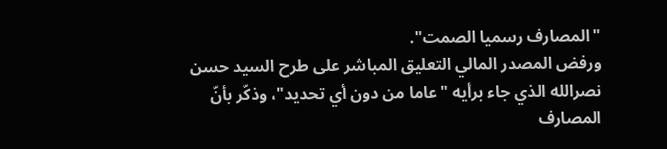"المصارف رسميا الصمت".
ورفض المصدر المالي التعليق المباشر على طرح السيد حسن نصرالله الذي جاء برأيه "عاما من دون أي تحديد"، وذكّر بأنّ المصارف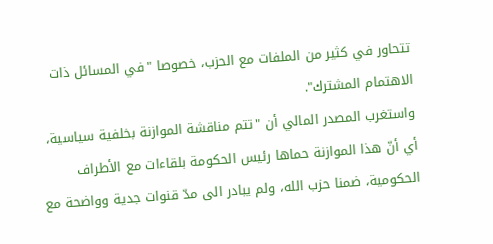تتحاور في كثير من الملفات مع الحزب، خصوصا "في المسائل ذات الاهتمام المشترك".
واستغرب المصدر المالي أن "تتم مناقشة الموازنة بخلفية سياسية، أي أنّ هذا الموازنة حماها رئيس الحكومة بلقاءات مع الأطراف الحكومية، ضمنا حزب الله، ولم يبادر الى مدّ قنوات جدية وواضحة مع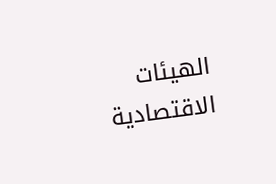الهيئات الاقتصادية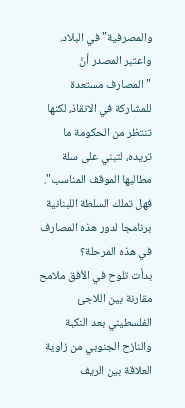والمصرفية" في البلاد.
واعتبر المصدر أنّ "المصارف مستعدة للمشاركة في الانقاذ، لكنها تنتظر من الحكومة ما تريده، لتبني على سلة مطالبها الموقف المناسب".
فهل تملك السلطة اللبنانية برنامجا لدور هذه المصارف في هذه المرحلة؟
بدأت تلوح في الأفق ملامح مقارنة بين اللاجئ الفلسطيني بعد النكبة والنازح الجنوبي من زاوية العلاقة بين الريف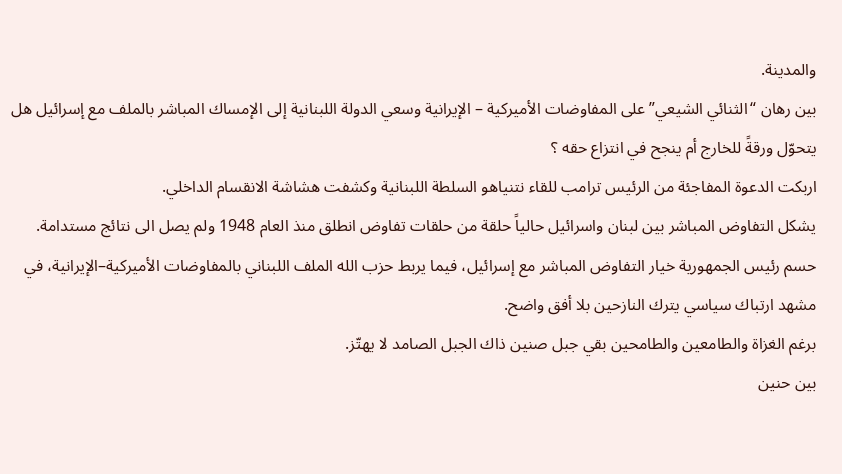والمدينة.
بين رهان “الثنائي الشيعي” على المفاوضات الأميركية – الإيرانية وسعي الدولة اللبنانية إلى الإمساك المباشر بالملف مع إسرائيل هل يتحوّل ورقةً للخارج أم ينجح في انتزاع حقه ؟
اربكت الدعوة المفاجئة من الرئيس ترامب للقاء نتنياهو السلطة اللبنانية وكشفت هشاشة الانقسام الداخلي.
يشكل التفاوض المباشر بين لبنان واسرائيل حالياً حلقة من حلقات تفاوض انطلق منذ العام 1948 ولم يصل الى نتائج مستدامة.
حسم رئيس الجمهورية خيار التفاوض المباشر مع إسرائيل، فيما يربط حزب الله الملف اللبناني بالمفاوضات الأميركية–الإيرانية، في مشهد ارتباك سياسي يترك النازحين بلا أفق واضح.
برغم الغزاة والطامعين والطامحين بقي جبل صنين ذاك الجبل الصامد لا يهتّز.
بين حنين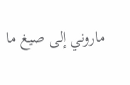ماروني إلى صيغ ما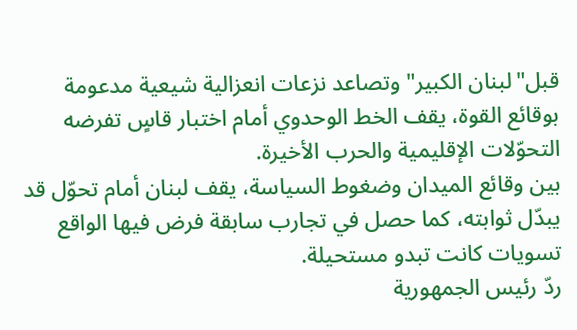قبل"لبنان الكبير" وتصاعد نزعات انعزالية شيعية مدعومة بوقائع القوة، يقف الخط الوحدوي أمام اختبار قاسٍ تفرضه التحوّلات الإقليمية والحرب الأخيرة.
بين وقائع الميدان وضغوط السياسة، يقف لبنان أمام تحوّل قد يبدّل ثوابته، كما حصل في تجارب سابقة فرض فيها الواقع تسويات كانت تبدو مستحيلة.
ردّ رئيس الجمهورية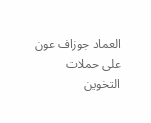العماد جوزاف عون على حملات التخوين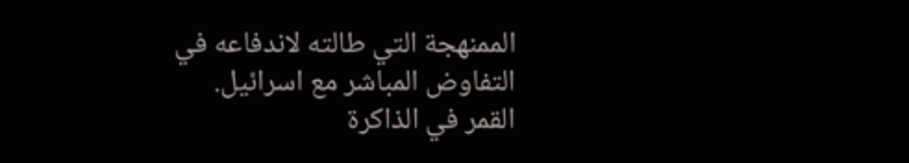الممنهجة التي طالته لاندفاعه في التفاوض المباشر مع اسرائيل.
القمر في الذاكرة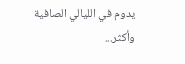يدوم في الليالي الصافية وأكثر...